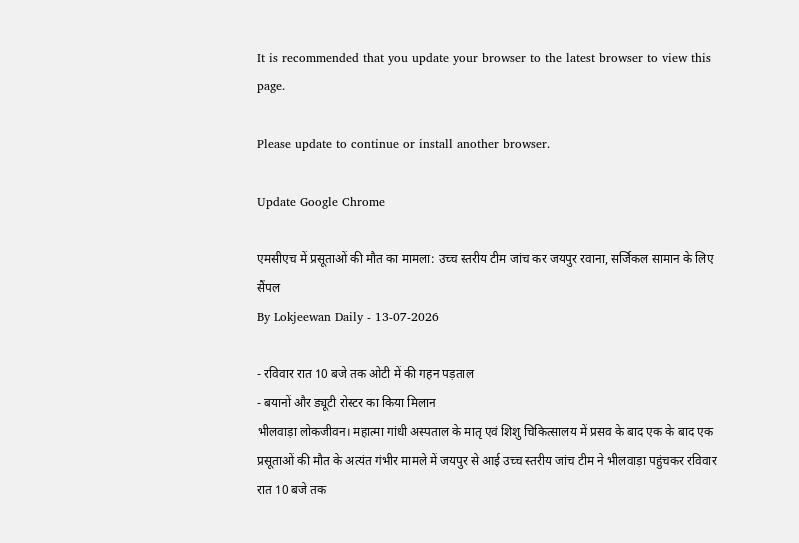It is recommended that you update your browser to the latest browser to view this page.

Please update to continue or install another browser.

Update Google Chrome

एमसीएच में प्रसूताओं की मौत का मामला: उच्च स्तरीय टीम जांच कर जयपुर रवाना, सर्जिकल सामान के लिए सैंपल
By Lokjeewan Daily - 13-07-2026

- रविवार रात 10 बजे तक ओटी में की गहन पड़ताल
- बयानों और ड्यूटी रोस्टर का किया मिलान
भीलवाड़ा लोकजीवन। महात्मा गांधी अस्पताल के मातृ एवं शिशु चिकित्सालय में प्रसव के बाद एक के बाद एक प्रसूताओं की मौत के अत्यंत गंभीर मामले में जयपुर से आई उच्च स्तरीय जांच टीम ने भीलवाड़ा पहुंचकर रविवार रात 10 बजे तक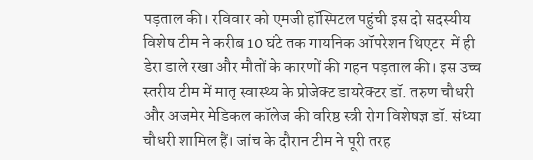पड़ताल की। रविवार को एमजी हॉस्पिटल पहुंची इस दो सदस्यीय विशेष टीम ने करीब 10 घंटे तक गायनिक ऑपरेशन थिएटर  में ही डेरा डाले रखा और मौतों के कारणों की गहन पड़ताल की। इस उच्च स्तरीय टीम में मातृ स्वास्थ्य के प्रोजेक्ट डायरेक्टर डॉ. तरुण चौधरी और अजमेर मेडिकल कॉलेज की वरिष्ठ स्त्री रोग विशेषज्ञ डॉ. संध्या चौधरी शामिल हैं। जांच के दौरान टीम ने पूरी तरह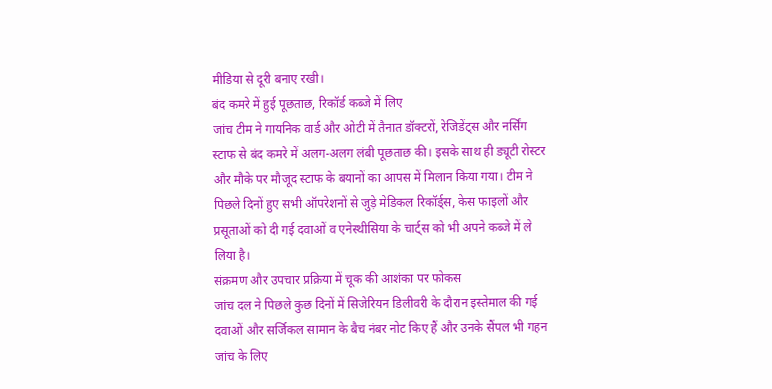मीडिया से दूरी बनाए रखी।
बंद कमरे में हुई पूछताछ, रिकॉर्ड कब्जे में लिए
जांच टीम ने गायनिक वार्ड और ओटी में तैनात डॉक्टरों, रेजिडेंट्स और नर्सिंग स्टाफ से बंद कमरे में अलग-अलग लंबी पूछताछ की। इसके साथ ही ड्यूटी रोस्टर और मौके पर मौजूद स्टाफ के बयानों का आपस में मिलान किया गया। टीम ने पिछले दिनों हुए सभी ऑपरेशनों से जुड़े मेडिकल रिकॉर्ड्स, केस फाइलों और प्रसूताओं को दी गई दवाओं व एनेस्थीसिया के चार्ट्स को भी अपने कब्जे में ले लिया है।
संक्रमण और उपचार प्रक्रिया में चूक की आशंका पर फोकस
जांच दल ने पिछले कुछ दिनों में सिजेरियन डिलीवरी के दौरान इस्तेमाल की गई दवाओं और सर्जिकल सामान के बैच नंबर नोट किए हैं और उनके सैंपल भी गहन जांच के लिए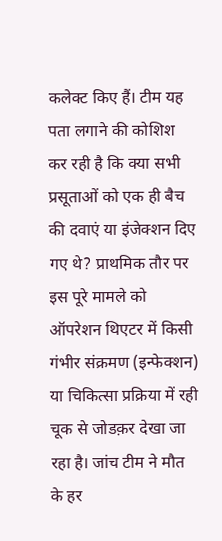कलेक्ट किए हैं। टीम यह पता लगाने की कोशिश कर रही है कि क्या सभी प्रसूताओं को एक ही बैच की दवाएं या इंजेक्शन दिए गए थे? प्राथमिक तौर पर इस पूरे मामले को ऑपरेशन थिएटर में किसी गंभीर संक्रमण (इन्फेक्शन) या चिकित्सा प्रक्रिया में रही चूक से जोडक़र देखा जा रहा है। जांच टीम ने मौत के हर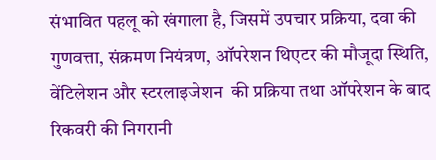संभावित पहलू को खंगाला है, जिसमें उपचार प्रक्रिया, दवा की गुणवत्ता, संक्रमण नियंत्रण, ऑपरेशन थिएटर की मौजूदा स्थिति, वेंटिलेशन और स्टरलाइजेशन  की प्रक्रिया तथा ऑपरेशन के बाद रिकवरी की निगरानी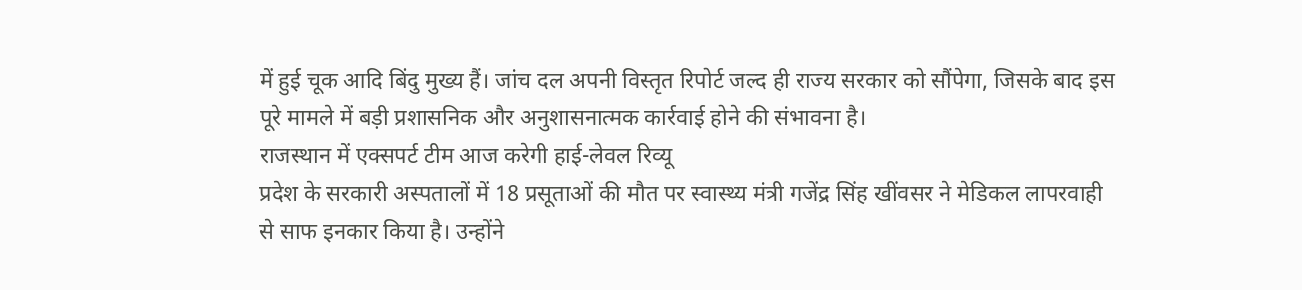में हुई चूक आदि बिंदु मुख्य हैं। जांच दल अपनी विस्तृत रिपोर्ट जल्द ही राज्य सरकार को सौंपेगा, जिसके बाद इस पूरे मामले में बड़ी प्रशासनिक और अनुशासनात्मक कार्रवाई होने की संभावना है।
राजस्थान में एक्सपर्ट टीम आज करेगी हाई-लेवल रिव्यू
प्रदेश के सरकारी अस्पतालों में 18 प्रसूताओं की मौत पर स्वास्थ्य मंत्री गजेंद्र सिंह खींवसर ने मेडिकल लापरवाही से साफ इनकार किया है। उन्होंने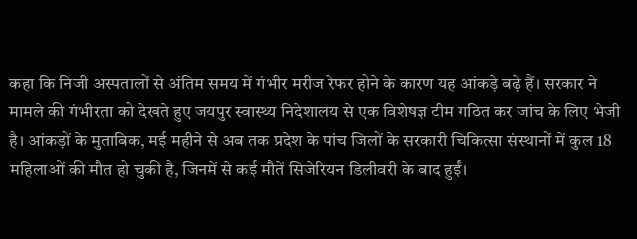कहा कि निजी अस्पतालों से अंतिम समय में गंभीर मरीज रेफर होने के कारण यह आंकड़े बढ़े हैं। सरकार ने मामले की गंभीरता को देखते हुए जयपुर स्वास्थ्य निदेशालय से एक विशेषज्ञ टीम गठित कर जांच के लिए भेजी है। आंकड़ों के मुताबिक, मई महीने से अब तक प्रदेश के पांच जिलों के सरकारी चिकित्सा संस्थानों में कुल 18 महिलाओं की मौत हो चुकी है, जिनमें से कई मौतें सिजेरियन डिलीवरी के बाद हुईं।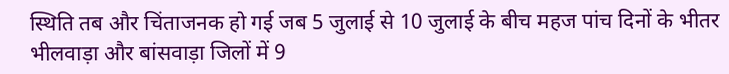स्थिति तब और चिंताजनक हो गई जब 5 जुलाई से 10 जुलाई के बीच महज पांच दिनों के भीतर भीलवाड़ा और बांसवाड़ा जिलों में 9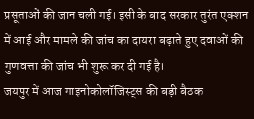प्रसूताओं की जान चली गई। इसी के बाद सरकार तुरंत एक्शन में आई और मामले की जांच का दायरा बढ़ाते हुए दवाओं की गुणवत्ता की जांच भी शुरू कर दी गई है।
जयपुर में आज गाइनोकोलॉजिस्ट्स की बड़ी बैठक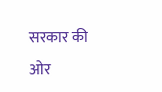सरकार की ओर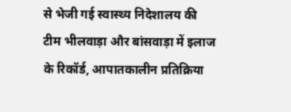से भेजी गई स्वास्थ्य निदेशालय की टीम भीलवाड़ा और बांसवाड़ा में इलाज के रिकॉर्ड, आपातकालीन प्रतिक्रिया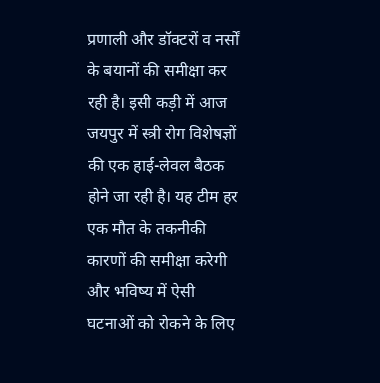प्रणाली और डॉक्टरों व नर्सों के बयानों की समीक्षा कर रही है। इसी कड़ी में आज जयपुर में स्त्री रोग विशेषज्ञों की एक हाई-लेवल बैठक होने जा रही है। यह टीम हर एक मौत के तकनीकी कारणों की समीक्षा करेगी और भविष्य में ऐसी घटनाओं को रोकने के लिए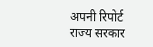अपनी रिपोर्ट राज्य सरकार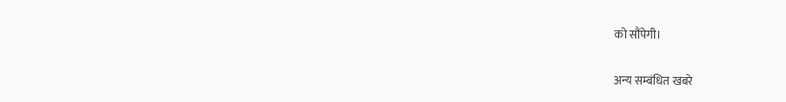को सौंपेगी।

अन्य सम्बंधित खबरे